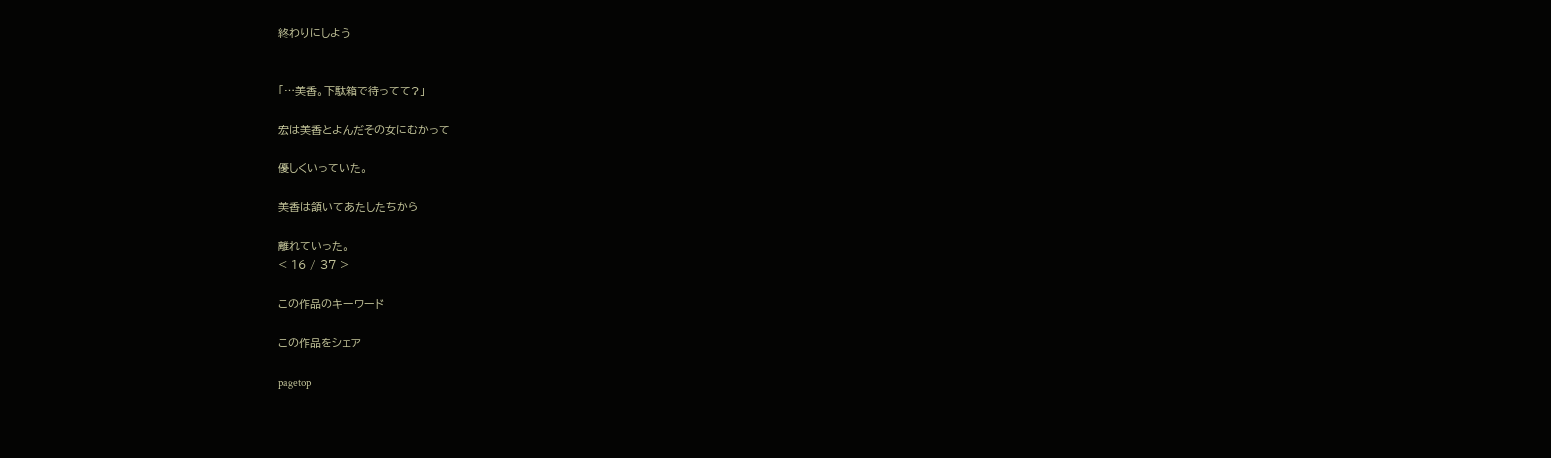終わりにしよう


「…美香。下駄箱で待ってて?」

宏は美香とよんだその女にむかって

優しくいっていた。

美香は頷いてあたしたちから

離れていった。
< 16 / 37 >

この作品のキーワード

この作品をシェア

pagetop